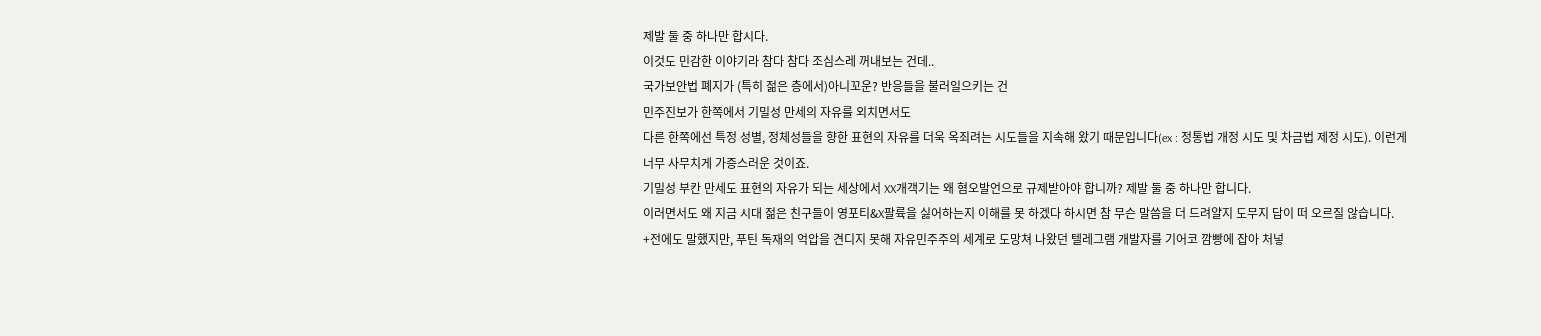제발 둘 중 하나만 합시다.
이것도 민감한 이야기라 참다 참다 조심스레 꺼내보는 건데..
국가보안법 폐지가 (특히 젊은 층에서)아니꼬운? 반응들을 불러일으키는 건
민주진보가 한쪽에서 기밀성 만세의 자유를 외치면서도
다른 한쪽에선 특정 성별, 정체성들을 향한 표현의 자유를 더욱 옥죄려는 시도들을 지속해 왔기 때문입니다(ex : 정통법 개정 시도 및 차금법 제정 시도). 이런게 너무 사무치게 가증스러운 것이죠.
기밀성 부칸 만세도 표현의 자유가 되는 세상에서 XX개객기는 왜 혐오발언으로 규제받아야 합니까? 제발 둘 중 하나만 합니다.
이러면서도 왜 지금 시대 젊은 친구들이 영포티&X팔륙을 싫어하는지 이해를 못 하겠다 하시면 참 무슨 말씀을 더 드려얄지 도무지 답이 떠 오르질 않습니다.
+전에도 말했지만, 푸틴 독재의 억압을 견디지 못해 자유민주주의 세계로 도망쳐 나왔던 텔레그램 개발자를 기어코 깜빵에 잡아 처넣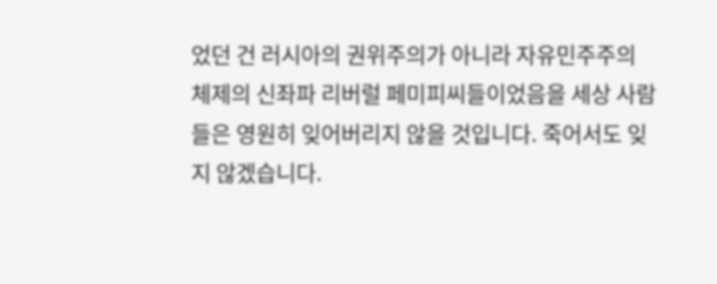었던 건 러시아의 권위주의가 아니라 자유민주주의 체제의 신좌파 리버럴 페미피씨들이었음을 세상 사람들은 영원히 잊어버리지 않을 것입니다. 죽어서도 잊지 않겠습니다.